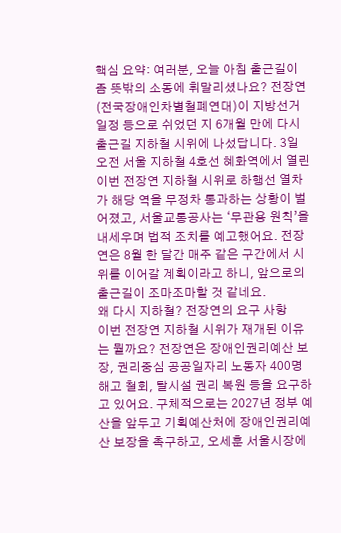핵심 요약: 여러분, 오늘 아침 출근길이 좀 뜻밖의 소동에 휘말리셨나요? 전장연(전국장애인차별철폐연대)이 지방선거 일정 등으로 쉬었던 지 6개월 만에 다시 출근길 지하철 시위에 나섰답니다. 3일 오전 서울 지하철 4호선 혜화역에서 열린 이번 전장연 지하철 시위로 하행선 열차가 해당 역을 무정차 통과하는 상황이 벌어졌고, 서울교통공사는 ‘무관용 원칙’을 내세우며 법적 조치를 예고했어요. 전장연은 8월 한 달간 매주 같은 구간에서 시위를 이어갈 계획이라고 하니, 앞으로의 출근길이 조마조마할 것 같네요.
왜 다시 지하철? 전장연의 요구 사항
이번 전장연 지하철 시위가 재개된 이유는 뭘까요? 전장연은 장애인권리예산 보장, 권리중심 공공일자리 노동자 400명 해고 철회, 탈시설 권리 복원 등을 요구하고 있어요. 구체적으로는 2027년 정부 예산을 앞두고 기획예산처에 장애인권리예산 보장을 촉구하고, 오세훈 서울시장에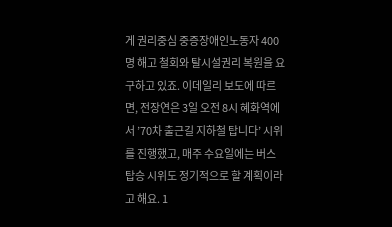게 권리중심 중증장애인노동자 400명 해고 철회와 탈시설권리 복원을 요구하고 있죠. 이데일리 보도에 따르면, 전장연은 3일 오전 8시 혜화역에서 ’70차 출근길 지하철 탑니다’ 시위를 진행했고, 매주 수요일에는 버스 탑승 시위도 정기적으로 할 계획이라고 해요. 1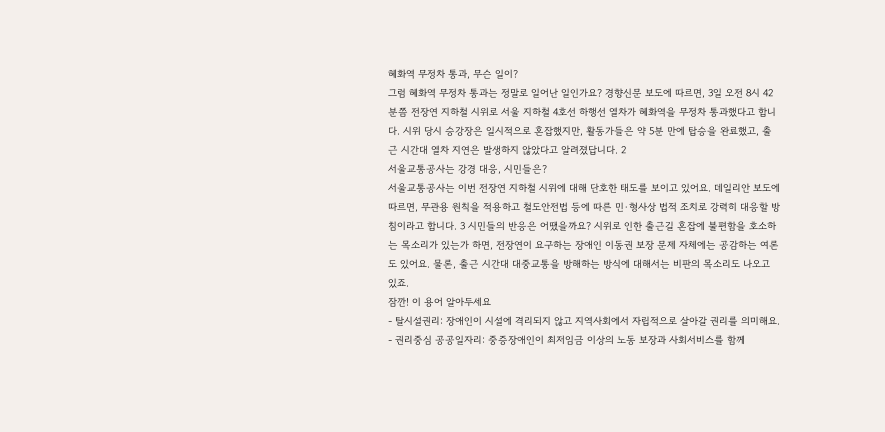혜화역 무정차 통과, 무슨 일이?
그럼 혜화역 무정차 통과는 정말로 일어난 일인가요? 경향신문 보도에 따르면, 3일 오전 8시 42분쯤 전장연 지하철 시위로 서울 지하철 4호선 하행선 열차가 혜화역을 무정차 통과했다고 합니다. 시위 당시 승강장은 일시적으로 혼잡했지만, 활동가들은 약 5분 만에 탑승을 완료했고, 출근 시간대 열차 지연은 발생하지 않았다고 알려졌답니다. 2
서울교통공사는 강경 대응, 시민들은?
서울교통공사는 이번 전장연 지하철 시위에 대해 단호한 태도를 보이고 있어요. 데일리안 보도에 따르면, 무관용 원칙을 적용하고 철도안전법 등에 따른 민·형사상 법적 조치로 강력히 대응할 방침이라고 합니다. 3 시민들의 반응은 어땠을까요? 시위로 인한 출근길 혼잡에 불편함을 호소하는 목소리가 있는가 하면, 전장연이 요구하는 장애인 이동권 보장 문제 자체에는 공감하는 여론도 있어요. 물론, 출근 시간대 대중교통을 방해하는 방식에 대해서는 비판의 목소리도 나오고 있죠.
잠깐! 이 용어 알아두세요
- 탈시설권리: 장애인이 시설에 격리되지 않고 지역사회에서 자립적으로 살아갈 권리를 의미해요.
- 권리중심 공공일자리: 중증장애인이 최저임금 이상의 노동 보장과 사회서비스를 함께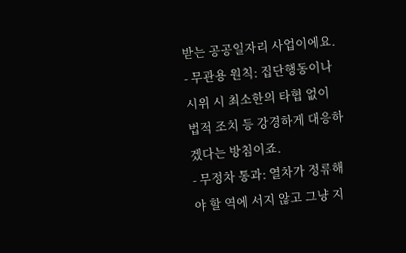받는 공공일자리 사업이에요.
- 무관용 원칙: 집단행동이나 시위 시 최소한의 타협 없이 법적 조치 등 강경하게 대응하겠다는 방침이죠.
- 무정차 통과: 열차가 정류해야 할 역에 서지 않고 그냥 지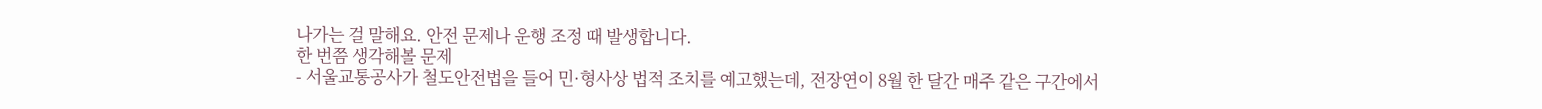나가는 걸 말해요. 안전 문제나 운행 조정 때 발생합니다.
한 번쯤 생각해볼 문제
- 서울교통공사가 철도안전법을 들어 민·형사상 법적 조치를 예고했는데, 전장연이 8월 한 달간 매주 같은 구간에서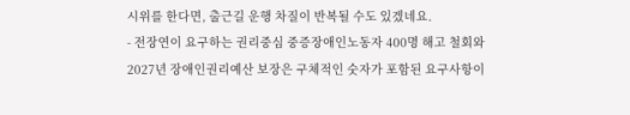시위를 한다면, 출근길 운행 차질이 반복될 수도 있겠네요.
- 전장연이 요구하는 권리중심 중증장애인노동자 400명 해고 철회와 2027년 장애인권리예산 보장은 구체적인 숫자가 포함된 요구사항이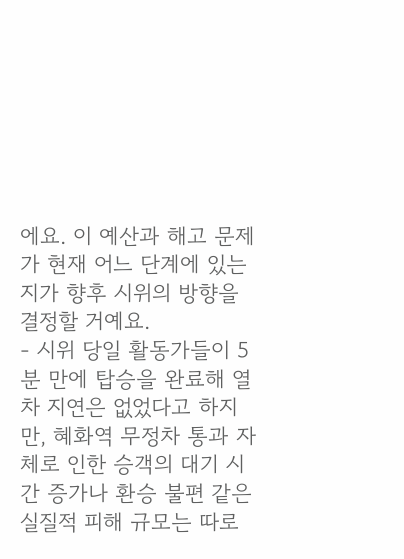에요. 이 예산과 해고 문제가 현재 어느 단계에 있는지가 향후 시위의 방향을 결정할 거예요.
- 시위 당일 활동가들이 5분 만에 탑승을 완료해 열차 지연은 없었다고 하지만, 혜화역 무정차 통과 자체로 인한 승객의 대기 시간 증가나 환승 불편 같은 실질적 피해 규모는 따로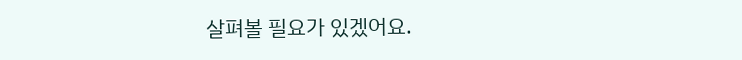살펴볼 필요가 있겠어요.